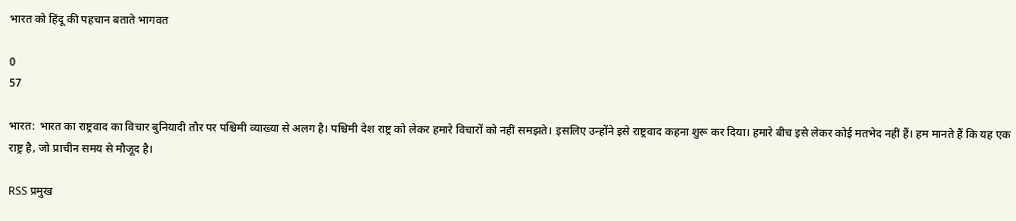भारत को हिंदू की पहचान बताते भागवत

0
57

भारत: भारत का राष्ट्रवाद का विचार बुनियादी तौर पर पश्चिमी व्याख्या से अलग है। पश्चिमी देश राष्ट्र को लेकर हमारे विचारों को नहीं समझते। इसलिए उन्होंने इसे राष्ट्रवाद कहना शुरू कर दिया। हमारे बीच इसे लेकर कोई मतभेद नहीं हैं। हम मानते हैं कि यह एक राष्ट्र है, जो प्राचीन समय से मौजूद है।

RSS प्रमुख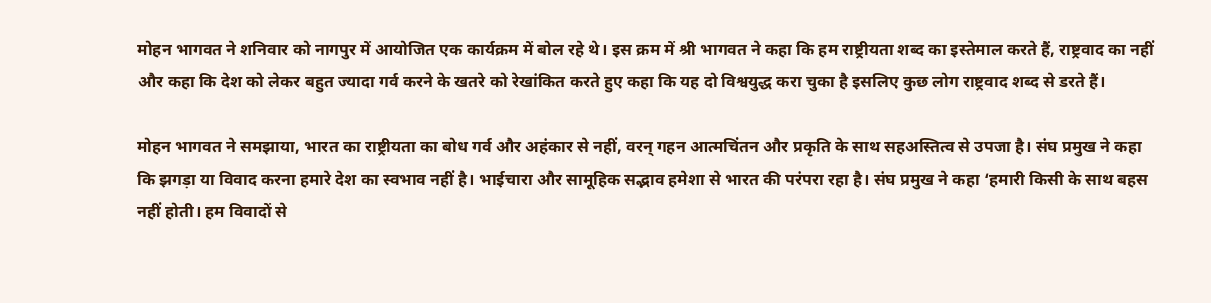मोहन भागवत ने शनिवार को नागपुर में आयोजित एक कार्यक्रम में बोल रहे थे। इस क्रम में श्री भागवत ने कहा कि हम राष्ट्रीयता शब्द का इस्तेमाल करते हैं, राष्ट्रवाद का नहीं और कहा कि देश को लेकर बहुत ज्यादा गर्व करने के खतरे को रेखांकित करते हुए कहा कि यह दो विश्वयुद्ध करा चुका है इसलिए कुछ लोग राष्ट्रवाद शब्द से डरते हैं।

मोहन भागवत ने समझाया, भारत का राष्ट्रीयता का बोध गर्व और अहंकार से नहीं, वरन् गहन आत्मचिंतन और प्रकृति के साथ सहअस्तित्व से उपजा है। संघ प्रमुख ने कहा कि झगड़ा या विवाद करना हमारे देश का स्वभाव नहीं है। भाईचारा और सामूहिक सद्भाव हमेशा से भारत की परंपरा रहा है। संघ प्रमुख ने कहा ‘हमारी किसी के साथ बहस नहीं होती। हम विवादों से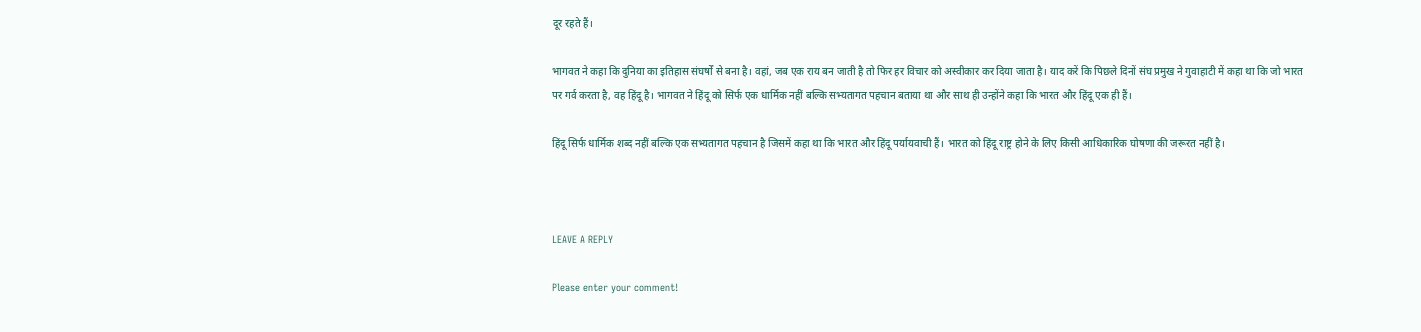दूर रहते हैं।

भागवत ने कहा कि दुनिया का इतिहास संघर्षों से बना है। वहां, जब एक राय बन जाती है तो फिर हर विचार को अस्वीकार कर दिया जाता है। याद करें कि पिछले दिनों संघ प्रमुख ने गुवाहाटी में कहा था कि जो भारत पर गर्व करता है, वह हिंदू है। भागवत ने हिंदू को सिर्फ एक धार्मिक नहीं बल्कि सभ्यतागत पहचान बताया था और साथ ही उन्होंने कहा कि भारत और हिंदू एक ही हैं।

हिंदू सिर्फ धार्मिक शब्द नहीं बल्कि एक सभ्यतागत पहचान है जिसमें कहा था कि भारत और हिंदू पर्यायवाची हैं। भारत को हिंदू राष्ट्र होने के लिए किसी आधिकारिक घोषणा की जरूरत नहीं है।



LEAVE A REPLY

Please enter your comment!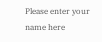Please enter your name here